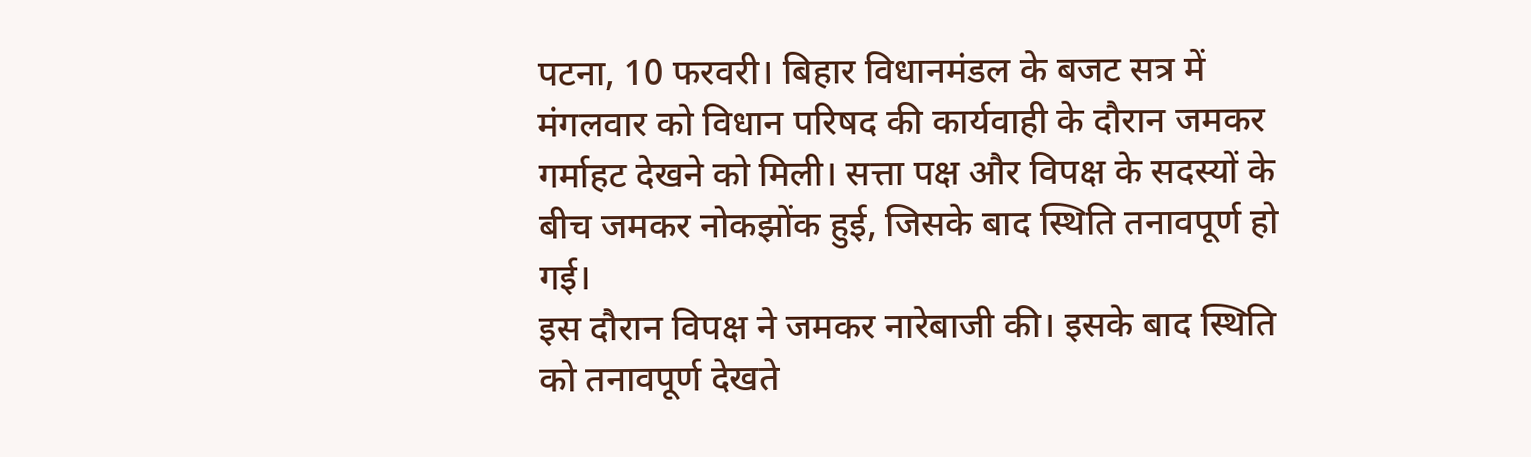पटना, 10 फरवरी। बिहार विधानमंडल के बजट सत्र में मंगलवार को विधान परिषद की कार्यवाही के दौरान जमकर गर्माहट देखने को मिली। सत्ता पक्ष और विपक्ष के सदस्यों के बीच जमकर नोकझोंक हुई, जिसके बाद स्थिति तनावपूर्ण हो गई।
इस दौरान विपक्ष ने जमकर नारेबाजी की। इसके बाद स्थिति को तनावपूर्ण देखते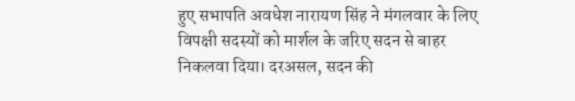हुए सभापति अवधेश नारायण सिंह ने मंगलवार के लिए विपक्षी सदस्यों को मार्शल के जरिए सदन से बाहर निकलवा दिया। दरअसल, सदन की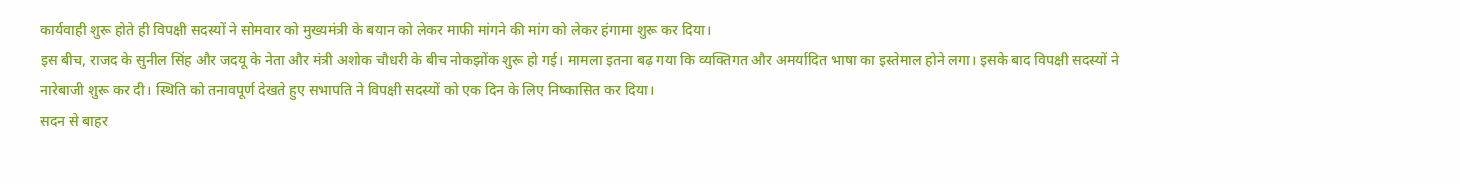कार्यवाही शुरू होते ही विपक्षी सदस्यों ने सोमवार को मुख्यमंत्री के बयान को लेकर माफी मांगने की मांग को लेकर हंगामा शुरू कर दिया।
इस बीच, राजद के सुनील सिंह और जदयू के नेता और मंत्री अशोक चौधरी के बीच नोकझोंक शुरू हो गई। मामला इतना बढ़ गया कि व्यक्तिगत और अमर्यादित भाषा का इस्तेमाल होने लगा। इसके बाद विपक्षी सदस्यों ने नारेबाजी शुरू कर दी। स्थिति को तनावपूर्ण देखते हुए सभापति ने विपक्षी सदस्यों को एक दिन के लिए निष्कासित कर दिया।
सदन से बाहर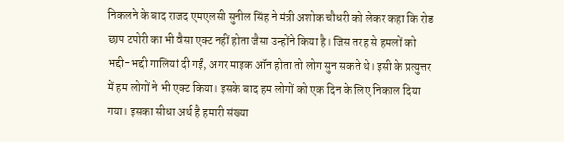निकलने के बाद राजद एमएलसी सुनील सिंह ने मंत्री अशोक चौधरी को लेकर कहा कि रोड छाप टपोरी का भी वैसा एक्ट नहीं होता जैसा उन्होंने किया है। जिस तरह से हमलों को भद्दी-भद्दी गालियां दी गईं, अगर माइक ऑन होता तो लोग सुन सकते थे। इसी के प्रत्युत्तर में हम लोगों ने भी एक्ट किया। इसके बाद हम लोगों को एक दिन के लिए निकाल दिया गया। इसका सीधा अर्थ है हमारी संख्या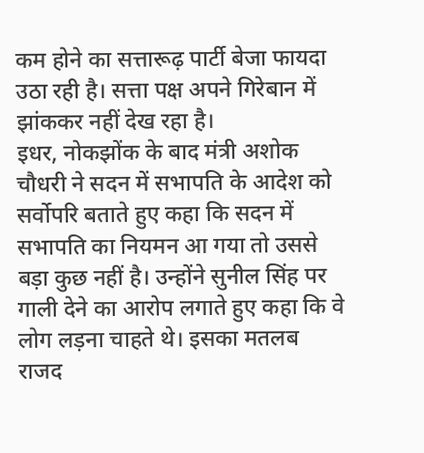कम होने का सत्तारूढ़ पार्टी बेजा फायदा उठा रही है। सत्ता पक्ष अपने गिरेबान में झांककर नहीं देख रहा है।
इधर, नोकझोंक के बाद मंत्री अशोक चौधरी ने सदन में सभापति के आदेश को सर्वोपरि बताते हुए कहा कि सदन में सभापति का नियमन आ गया तो उससे बड़ा कुछ नहीं है। उन्होंने सुनील सिंह पर गाली देने का आरोप लगाते हुए कहा कि वे लोग लड़ना चाहते थे। इसका मतलब राजद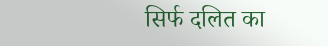सिर्फ दलित का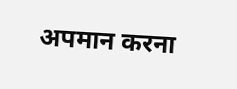अपमान करना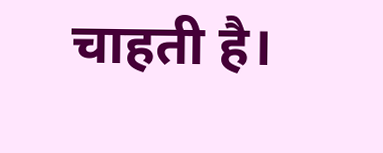चाहती है।